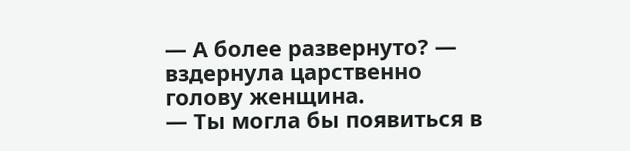— А более развернуто? — вздернула царственно голову женщина.
— Ты могла бы появиться в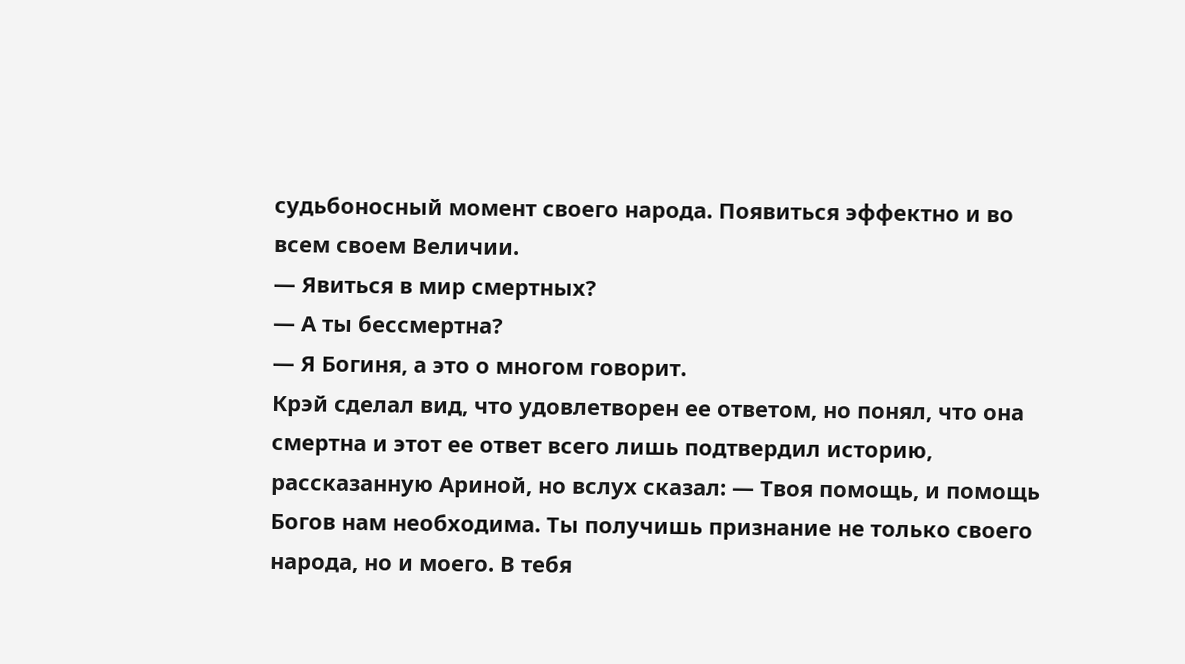судьбоносный момент своего народа. Появиться эффектно и во всем своем Величии.
— Явиться в мир смертных?
— А ты бессмертна?
— Я Богиня, а это о многом говорит.
Крэй сделал вид, что удовлетворен ее ответом, но понял, что она смертна и этот ее ответ всего лишь подтвердил историю, рассказанную Ариной, но вслух сказал: — Твоя помощь, и помощь Богов нам необходима. Ты получишь признание не только своего народа, но и моего. В тебя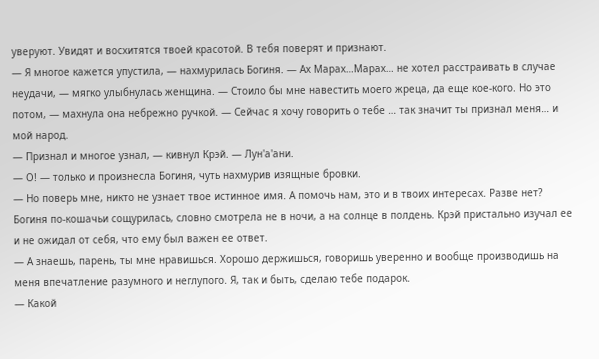уверуют. Увидят и восхитятся твоей красотой. В тебя поверят и признают.
— Я многое кажется упустила, — нахмурилась Богиня. — Ах Марах…Марах… не хотел расстраивать в случае неудачи, — мягко улыбнулась женщина. — Стоило бы мне навестить моего жреца, да еще кое-кого. Но это потом, — махнула она небрежно ручкой. — Сейчас я хочу говорить о тебе … так значит ты признал меня… и мой народ.
— Признал и многое узнал, — кивнул Крэй. — Лун'а'ани.
— О! — только и произнесла Богиня, чуть нахмурив изящные бровки.
— Но поверь мне, никто не узнает твое истинное имя. А помочь нам, это и в твоих интересах. Разве нет?
Богиня по-кошачьи сощурилась, словно смотрела не в ночи, а на солнце в полдень. Крэй пристально изучал ее и не ожидал от себя, что ему был важен ее ответ.
— А знаешь, парень, ты мне нравишься. Хорошо держишься, говоришь уверенно и вообще производишь на меня впечатление разумного и неглупого. Я, так и быть, сделаю тебе подарок.
— Какой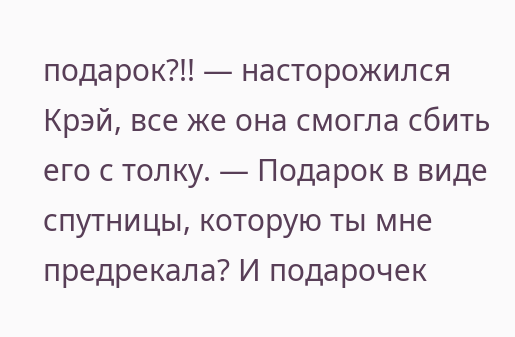подарок?!! — насторожился Крэй, все же она смогла сбить его с толку. — Подарок в виде спутницы, которую ты мне предрекала? И подарочек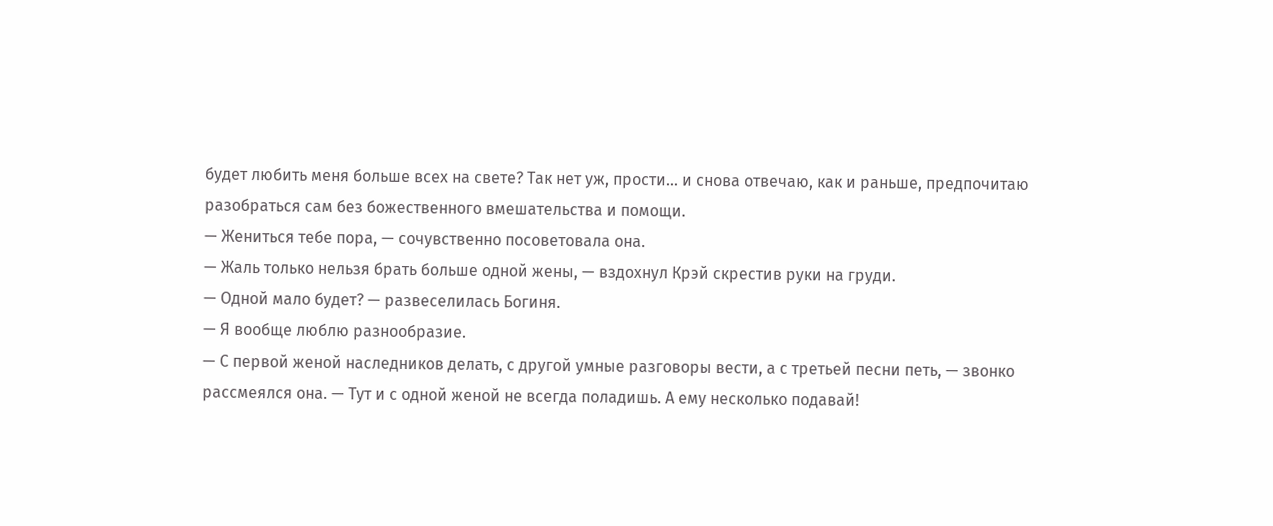будет любить меня больше всех на свете? Так нет уж, прости… и снова отвечаю, как и раньше, предпочитаю разобраться сам без божественного вмешательства и помощи.
— Жениться тебе пора, — сочувственно посоветовала она.
— Жаль только нельзя брать больше одной жены, — вздохнул Крэй скрестив руки на груди.
— Одной мало будет? — развеселилась Богиня.
— Я вообще люблю разнообразие.
— С первой женой наследников делать, с другой умные разговоры вести, а с третьей песни петь, — звонко рассмеялся она. — Тут и с одной женой не всегда поладишь. А ему несколько подавай!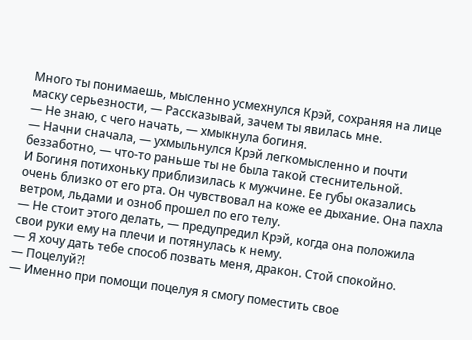Много ты понимаешь, мысленно усмехнулся Крэй, сохраняя на лице маску серьезности, — Рассказывай, зачем ты явилась мне.
— Не знаю, с чего начать, — хмыкнула богиня.
— Начни сначала, — ухмыльнулся Крэй легкомысленно и почти беззаботно, — что-то раньше ты не была такой стеснительной.
И Богиня потихоньку приблизилась к мужчине. Ее губы оказались очень близко от его рта. Он чувствовал на коже ее дыхание. Она пахла ветром, льдами и озноб прошел по его телу.
— Не стоит этого делать, — предупредил Крэй, когда она положила свои руки ему на плечи и потянулась к нему.
— Я хочу дать тебе способ позвать меня, дракон. Стой спокойно.
— Поцелуй?!
— Именно при помощи поцелуя я смогу поместить свое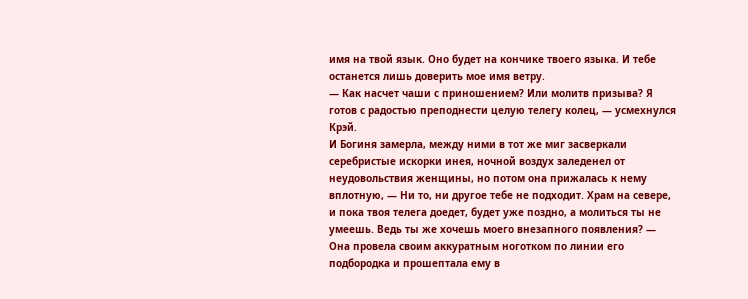имя на твой язык. Оно будет на кончике твоего языка. И тебе останется лишь доверить мое имя ветру.
— Как насчет чаши с приношением? Или молитв призыва? Я готов с радостью преподнести целую телегу колец, — усмехнулся Крэй.
И Богиня замерла, между ними в тот же миг засверкали серебристые искорки инея, ночной воздух заледенел от неудовольствия женщины, но потом она прижалась к нему вплотную, — Ни то, ни другое тебе не подходит. Храм на севере, и пока твоя телега доедет, будет уже поздно, а молиться ты не умеешь. Ведь ты же хочешь моего внезапного появления? — Она провела своим аккуратным ноготком по линии его подбородка и прошептала ему в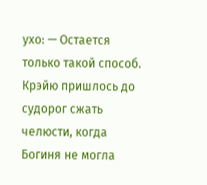ухо: — Остается только такой способ.
Крэйю пришлось до судорог сжать челюсти, когда Богиня не могла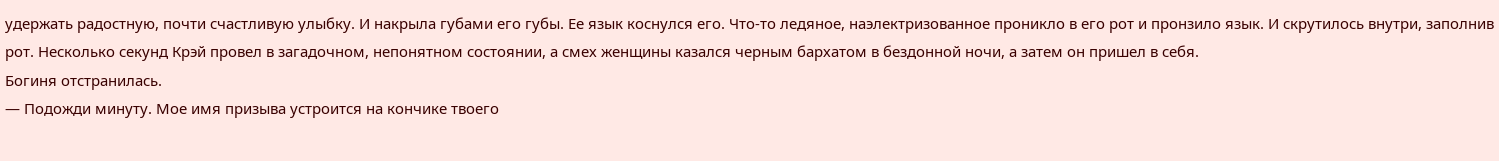удержать радостную, почти счастливую улыбку. И накрыла губами его губы. Ее язык коснулся его. Что-то ледяное, наэлектризованное проникло в его рот и пронзило язык. И скрутилось внутри, заполнив рот. Несколько секунд Крэй провел в загадочном, непонятном состоянии, а смех женщины казался черным бархатом в бездонной ночи, а затем он пришел в себя.
Богиня отстранилась.
— Подожди минуту. Мое имя призыва устроится на кончике твоего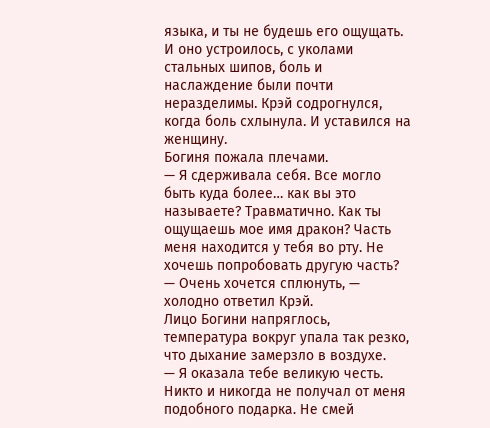языка, и ты не будешь его ощущать.
И оно устроилось, с уколами стальных шипов, боль и наслаждение были почти неразделимы. Крэй содрогнулся, когда боль схлынула. И уставился на женщину.
Богиня пожала плечами.
— Я сдерживала себя. Все могло быть куда более… как вы это называете? Травматично. Как ты ощущаешь мое имя дракон? Часть меня находится у тебя во рту. Не хочешь попробовать другую часть?
— Очень хочется сплюнуть, — холодно ответил Крэй.
Лицо Богини напряглось, температура вокруг упала так резко, что дыхание замерзло в воздухе.
— Я оказала тебе великую честь. Никто и никогда не получал от меня подобного подарка. Не смей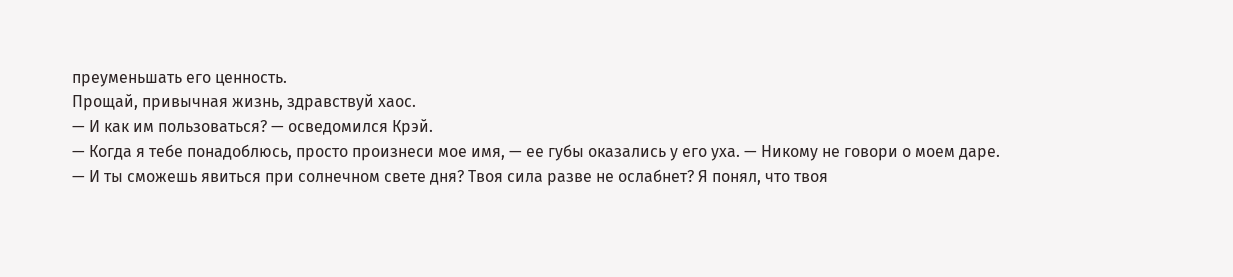преуменьшать его ценность.
Прощай, привычная жизнь, здравствуй хаос.
— И как им пользоваться? — осведомился Крэй.
— Когда я тебе понадоблюсь, просто произнеси мое имя, — ее губы оказались у его уха. — Никому не говори о моем даре.
— И ты сможешь явиться при солнечном свете дня? Твоя сила разве не ослабнет? Я понял, что твоя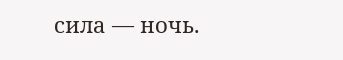сила — ночь.